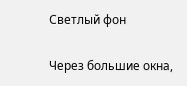Светлый фон

Через большие окна,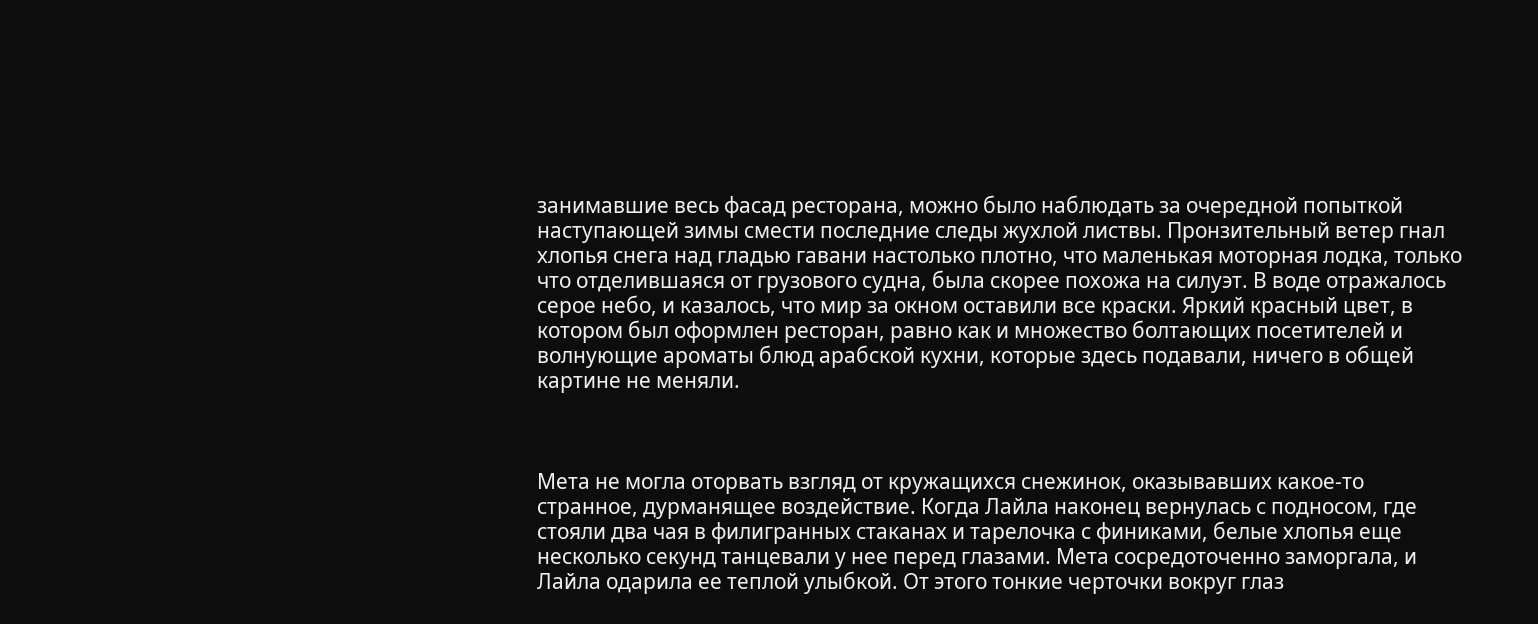занимавшие весь фасад ресторана, можно было наблюдать за очередной попыткой наступающей зимы смести последние следы жухлой листвы. Пронзительный ветер гнал хлопья снега над гладью гавани настолько плотно, что маленькая моторная лодка, только что отделившаяся от грузового судна, была скорее похожа на силуэт. В воде отражалось серое небо, и казалось, что мир за окном оставили все краски. Яркий красный цвет, в котором был оформлен ресторан, равно как и множество болтающих посетителей и волнующие ароматы блюд арабской кухни, которые здесь подавали, ничего в общей картине не меняли.



Мета не могла оторвать взгляд от кружащихся снежинок, оказывавших какое-то странное, дурманящее воздействие. Когда Лайла наконец вернулась с подносом, где стояли два чая в филигранных стаканах и тарелочка с финиками, белые хлопья еще несколько секунд танцевали у нее перед глазами. Мета сосредоточенно заморгала, и Лайла одарила ее теплой улыбкой. От этого тонкие черточки вокруг глаз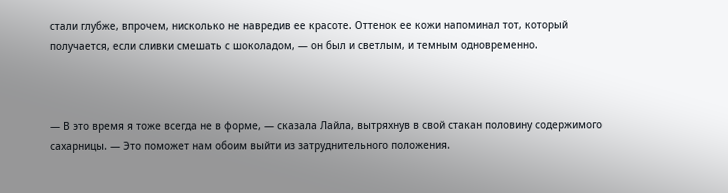стали глубже, впрочем, нисколько не навредив ее красоте. Оттенок ее кожи напоминал тот, который получается, если сливки смешать с шоколадом, — он был и светлым, и темным одновременно.



— В это время я тоже всегда не в форме, — сказала Лайла, вытряхнув в свой стакан половину содержимого сахарницы. — Это поможет нам обоим выйти из затруднительного положения.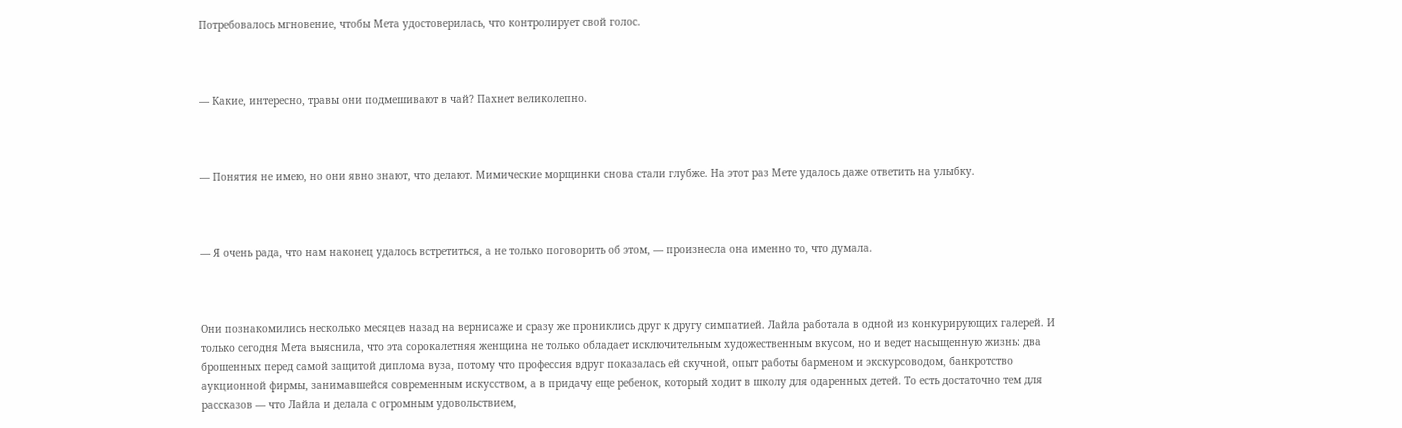Потребовалось мгновение, чтобы Мета удостоверилась, что контролирует свой голос.



— Какие, интересно, травы они подмешивают в чай? Пахнет великолепно.



— Понятия не имею, но они явно знают, что делают. Мимические морщинки снова стали глубже. На этот раз Мете удалось даже ответить на улыбку.



— Я очень рада, что нам наконец удалось встретиться, а не только поговорить об этом, — произнесла она именно то, что думала.



Они познакомились несколько месяцев назад на вернисаже и сразу же прониклись друг к другу симпатией. Лайла работала в одной из конкурирующих галерей. И только сегодня Мета выяснила, что эта сорокалетняя женщина не только обладает исключительным художественным вкусом, но и ведет насыщенную жизнь: два брошенных перед самой защитой диплома вуза, потому что профессия вдруг показалась ей скучной, опыт работы барменом и экскурсоводом, банкротство аукционной фирмы, занимавшейся современным искусством, а в придачу еще ребенок, который ходит в школу для одаренных детей. То есть достаточно тем для рассказов — что Лайла и делала с огромным удовольствием,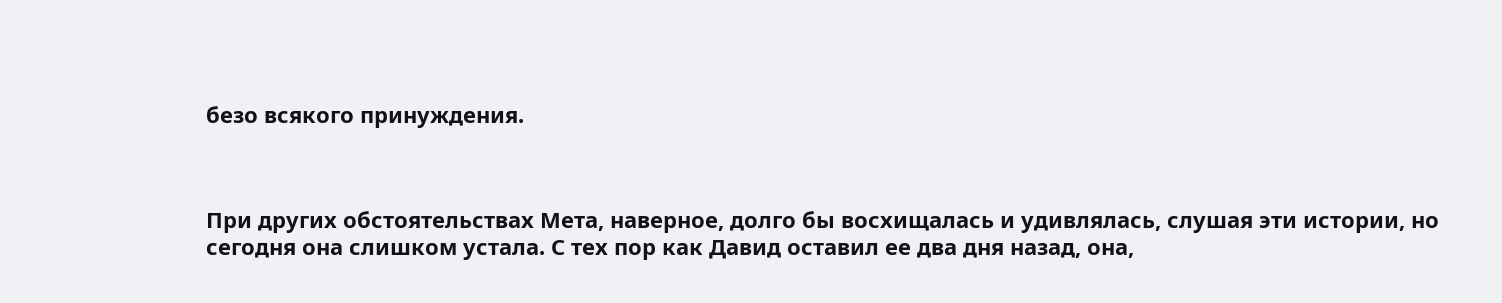безо всякого принуждения.



При других обстоятельствах Мета, наверное, долго бы восхищалась и удивлялась, слушая эти истории, но сегодня она слишком устала. С тех пор как Давид оставил ее два дня назад, она,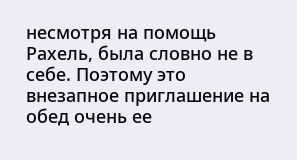несмотря на помощь Рахель, была словно не в себе. Поэтому это внезапное приглашение на обед очень ее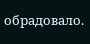обрадовало.